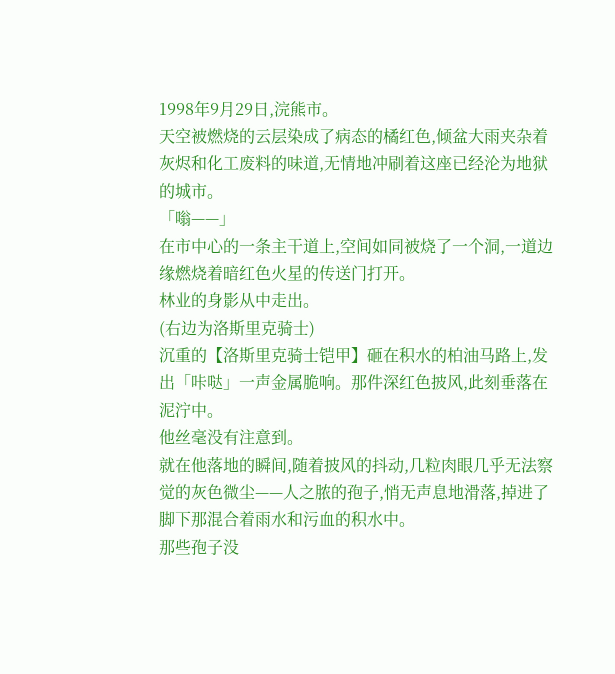1998年9月29日,浣熊市。
天空被燃烧的云层染成了病态的橘红色,倾盆大雨夹杂着灰烬和化工废料的味道,无情地冲刷着这座已经沦为地狱的城市。
「嗡——」
在市中心的一条主干道上,空间如同被烧了一个洞,一道边缘燃烧着暗红色火星的传送门打开。
林业的身影从中走出。
(右边为洛斯里克骑士)
沉重的【洛斯里克骑士铠甲】砸在积水的柏油马路上,发出「咔哒」一声金属脆响。那件深红色披风,此刻垂落在泥泞中。
他丝毫没有注意到。
就在他落地的瞬间,随着披风的抖动,几粒肉眼几乎无法察觉的灰色微尘——人之脓的孢子,悄无声息地滑落,掉进了脚下那混合着雨水和污血的积水中。
那些孢子没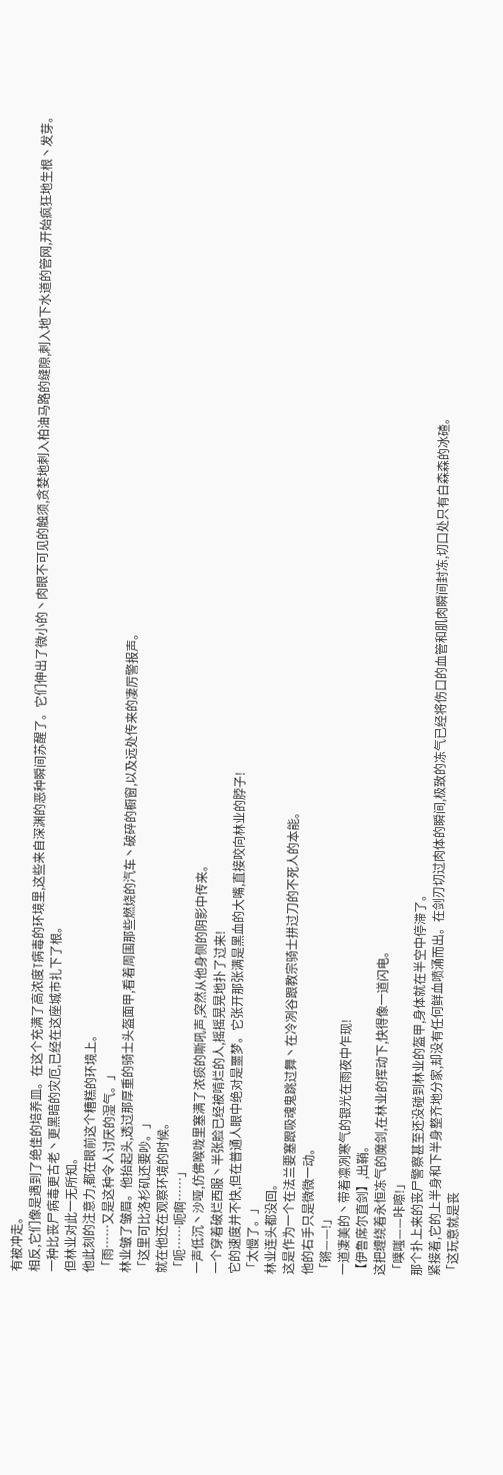有被冲走。
相反,它们像是遇到了绝佳的培养皿。在这个充满了高浓度T病毒的环境里,这些来自深渊的恶种瞬间苏醒了。它们伸出了微小的丶肉眼不可见的触须,贪婪地刺入柏油马路的缝隙,刺入地下水道的管网,开始疯狂地生根丶发芽。
一种比丧尸病毒更古老丶更黑暗的灾厄,已经在这座城市扎下了根。
但林业对此一无所知。
他此刻的注意力,都在眼前这个糟糕的环境上。
「雨……又是这种令人讨厌的湿气。」
林业皱了皱眉。他抬起头,透过那厚重的骑士头盔面甲,看着周围那些燃烧的汽车丶破碎的橱窗,以及远处传来的凄厉警报声。
「这里可比洛杉矶还要吵。」
就在他还在观察环境的时候。
「呃……呃啊……」
一声低沉丶沙哑,仿佛喉咙里塞满了浓痰的嘶吼声,突然从他身侧的阴影中传来。
一个穿着破烂西服丶半张脸已经被啃烂的人,摇摇晃晃地扑了过来!
它的速度并不快,但在普通人眼中绝对是噩梦。它张开那张满是黑血的大嘴,直接咬向林业的脖子!
「太慢了。」
林业连头都没回。
这是作为一个在法兰要塞跟吸魂鬼跳过舞丶在冷冽谷跟教宗骑士拼过刀的不死人的本能。
他的右手只是微微一动。
「锵——!」
一道凄美的丶带着凛冽寒气的银光在雨夜中乍现!
【伊鲁席尔直剑】,出鞘。
这把缠绕着永恒冻气的魔剑,在林业的挥动下,快得像一道闪电。
「噗嗤——咔嚓!」
那个扑上来的丧尸警察甚至还没碰到林业的盔甲,身体就在半空中停滞了。
紧接着,它的上半身和下半身整齐地分家,却没有任何鲜血喷涌而出。在剑刃切过肉体的瞬间,极致的冻气已经将伤口的血管和肌肉瞬间封冻,切口处只有白森森的冰碴。
「这玩意就是丧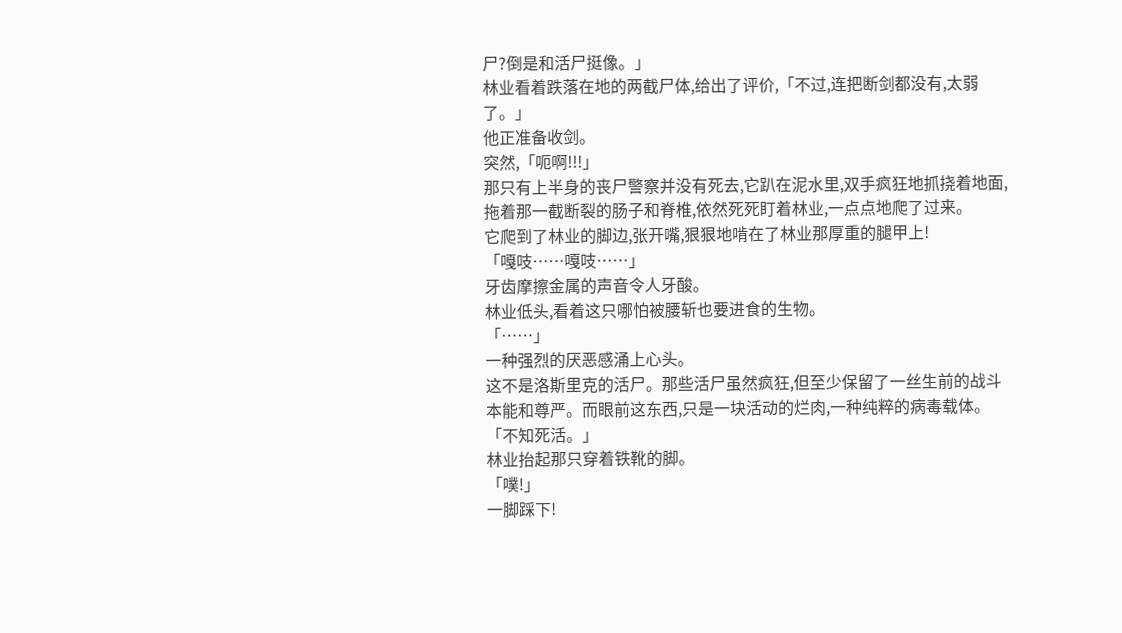尸?倒是和活尸挺像。」
林业看着跌落在地的两截尸体,给出了评价,「不过,连把断剑都没有,太弱了。」
他正准备收剑。
突然,「呃啊!!!」
那只有上半身的丧尸警察并没有死去,它趴在泥水里,双手疯狂地抓挠着地面,拖着那一截断裂的肠子和脊椎,依然死死盯着林业,一点点地爬了过来。
它爬到了林业的脚边,张开嘴,狠狠地啃在了林业那厚重的腿甲上!
「嘎吱……嘎吱……」
牙齿摩擦金属的声音令人牙酸。
林业低头,看着这只哪怕被腰斩也要进食的生物。
「……」
一种强烈的厌恶感涌上心头。
这不是洛斯里克的活尸。那些活尸虽然疯狂,但至少保留了一丝生前的战斗本能和尊严。而眼前这东西,只是一块活动的烂肉,一种纯粹的病毒载体。
「不知死活。」
林业抬起那只穿着铁靴的脚。
「噗!」
一脚踩下!